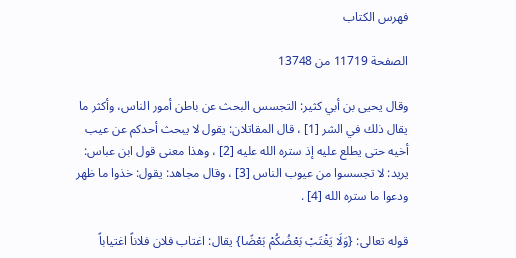فهرس الكتاب

الصفحة 11719 من 13748

وقال يحيى بن أبي كثير: التجسس البحث عن باطن أمور الناس، وأكثر ما يقال ذلك في الشر [1] ، قال المقاتلان: يقول لا يبحث أحدكم عن عيب أخيه حتى يطلع عليه إذ ستره الله عليه [2] ، وهذا معنى قول ابن عباس: يريد: لا تجسسوا من عيوب الناس [3] ، وقال مجاهد: يقول: خذوا ما ظهر ودعوا ما ستره الله [4] .

قوله تعالى: {وَلَا يَغْتَبْ بَعْضُكُمْ بَعْضًا} يقال: اغتاب فلان فلاناً اغتياباً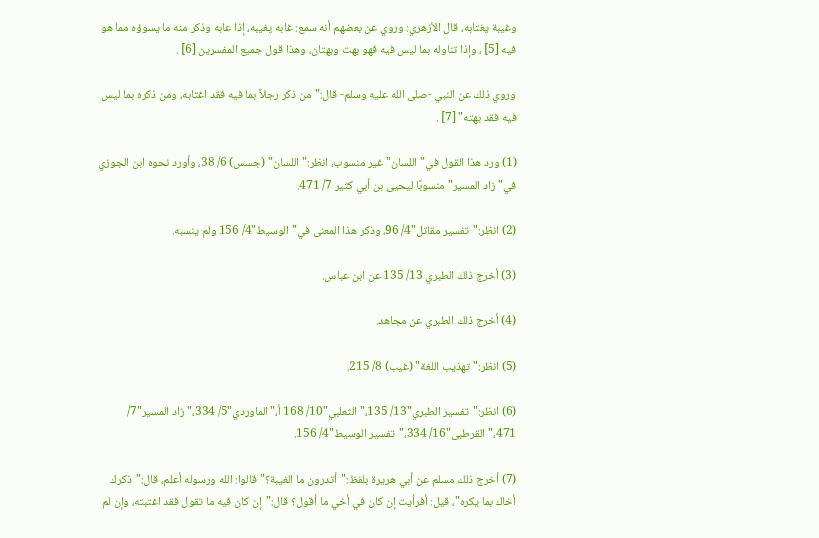وغيبة يغتابه، قال الأزهري: وروي عن بعضهم أنه سمع: غابه يغيبه، إذا عابه وذكر منه ما يسوؤه مما هو فيه [5] ، وإذا تناوله بما ليس فيه فهو بهت وبهتان، وهذا قول جميع المفسرين [6] .

وروي ذلك عن النبي -صلى الله عليه وسلم- قال:"من ذكر رجلاً بما فيه فقد اغتابه، ومن ذكره بما ليس فيه فقد بهته" [7] .

(1) ورد هذا القول في"اللسان"غير منسوب، انظر:"اللسان" (جسس) 6/ 38، وأورد نحوه ابن الجوزي في"زاد المسير"منسوبًا ليحيى بن أبي كثير 7/ 471.

(2) انظر:"تفسير مقاتل"4/ 96، وذكر هذا المعنى في"الوسيط"4/ 156 ولم ينسبه.

(3) أخرج ذلك الطبري 13/ 135 عن ابن عباس.

(4) أخرج ذلك الطبري عن مجاهد.

(5) انظر:"تهذيب اللغة" (غيب) 8/ 215.

(6) انظر:"تفسير الطبري"13/ 135،"الثعلبي"10/ 168 أ،"الماوردي"5/ 334،"زاد المسير"7/ 471،"القرطبى"16/ 334،"تفسير الوسيط"4/ 156.

(7) أخرج ذلك مسلم عن أبي هريرة بلفظ:"أتدرون ما الغيبة؟"قالوا: الله ورسوله أعلم، قال:"ذكرك أخاك بما يكره"، قيل: أفرأيت إن كان في أخي ما أقول؟ قال:"إن كان فيه ما تقول فقد اغتبته، وإن لم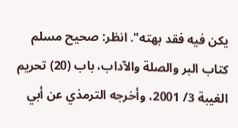يكن فيه فقد بهته". انظر: صحيح مسلم كتاب البر والصلة والآداب، باب (20) تحريم الغيبة 3/ 2001، وأخرجه الترمذي عن أبي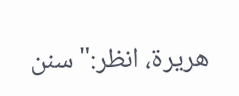هريرة، انظر:"سنن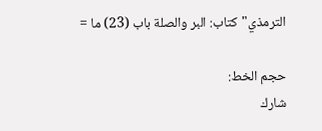الترمذي"كتاب: البر والصلة باب (23) ما =

حجم الخط:
شارك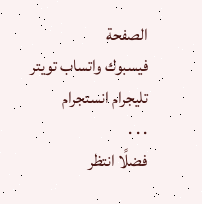الصفحة
فيسبوك واتساب تويتر تليجرام انستجرام
. . .
فضلًا انتظر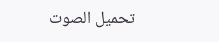تحميل الصوت